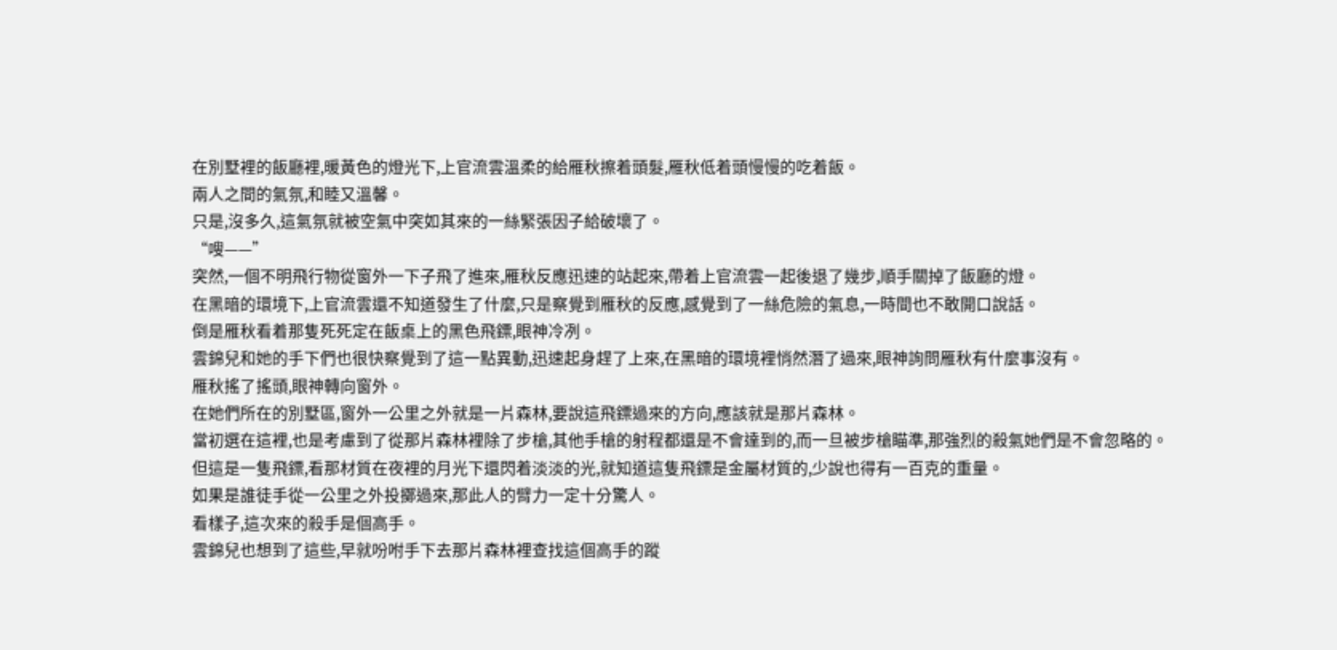在別墅裡的飯廳裡,暖黃色的燈光下,上官流雲溫柔的給雁秋擦着頭髮,雁秋低着頭慢慢的吃着飯。
兩人之間的氣氛,和睦又溫馨。
只是,沒多久,這氣氛就被空氣中突如其來的一絲緊張因子給破壞了。
“嗖——”
突然,一個不明飛行物從窗外一下子飛了進來,雁秋反應迅速的站起來,帶着上官流雲一起後退了幾步,順手關掉了飯廳的燈。
在黑暗的環境下,上官流雲還不知道發生了什麼,只是察覺到雁秋的反應,感覺到了一絲危險的氣息,一時間也不敢開口說話。
倒是雁秋看着那隻死死定在飯桌上的黑色飛鏢,眼神冷冽。
雲錦兒和她的手下們也很快察覺到了這一點異動,迅速起身趕了上來,在黑暗的環境裡悄然潛了過來,眼神詢問雁秋有什麼事沒有。
雁秋搖了搖頭,眼神轉向窗外。
在她們所在的別墅區,窗外一公里之外就是一片森林,要說這飛鏢過來的方向,應該就是那片森林。
當初選在這裡,也是考慮到了從那片森林裡除了步槍,其他手槍的射程都還是不會達到的,而一旦被步槍瞄準,那強烈的殺氣她們是不會忽略的。
但這是一隻飛鏢,看那材質在夜裡的月光下還閃着淡淡的光,就知道這隻飛鏢是金屬材質的,少說也得有一百克的重量。
如果是誰徒手從一公里之外投擲過來,那此人的臂力一定十分驚人。
看樣子,這次來的殺手是個高手。
雲錦兒也想到了這些,早就吩咐手下去那片森林裡查找這個高手的蹤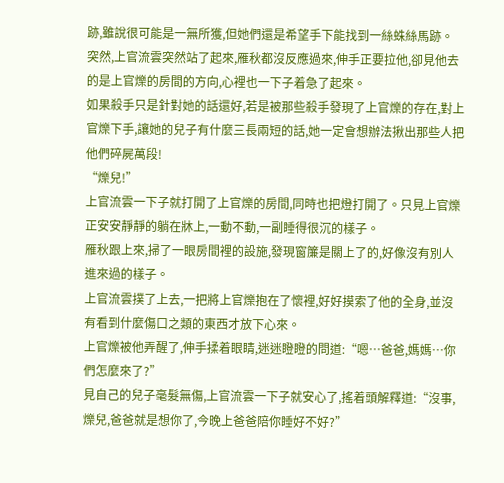跡,雖說很可能是一無所獲,但她們還是希望手下能找到一絲蛛絲馬跡。
突然,上官流雲突然站了起來,雁秋都沒反應過來,伸手正要拉他,卻見他去的是上官爍的房間的方向,心裡也一下子着急了起來。
如果殺手只是針對她的話還好,若是被那些殺手發現了上官爍的存在,對上官爍下手,讓她的兒子有什麼三長兩短的話,她一定會想辦法揪出那些人把他們碎屍萬段!
“爍兒!”
上官流雲一下子就打開了上官爍的房間,同時也把燈打開了。只見上官爍正安安靜靜的躺在牀上,一動不動,一副睡得很沉的樣子。
雁秋跟上來,掃了一眼房間裡的設施,發現窗簾是關上了的,好像沒有別人進來過的樣子。
上官流雲撲了上去,一把將上官爍抱在了懷裡,好好摸索了他的全身,並沒有看到什麼傷口之類的東西才放下心來。
上官爍被他弄醒了,伸手揉着眼睛,迷迷瞪瞪的問道:“嗯…爸爸,媽媽…你們怎麼來了?”
見自己的兒子毫髮無傷,上官流雲一下子就安心了,搖着頭解釋道:“沒事,爍兒,爸爸就是想你了,今晚上爸爸陪你睡好不好?”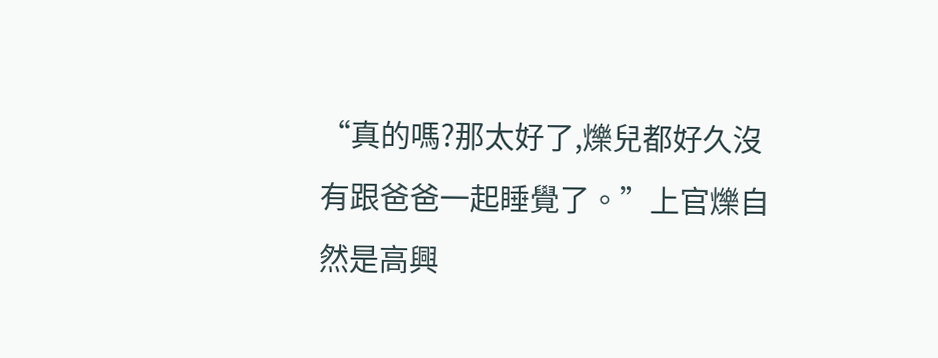“真的嗎?那太好了,爍兒都好久沒有跟爸爸一起睡覺了。”上官爍自然是高興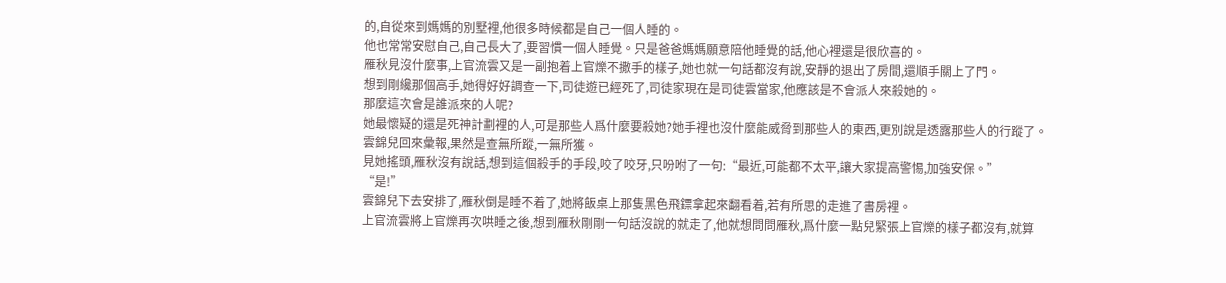的,自從來到媽媽的別墅裡,他很多時候都是自己一個人睡的。
他也常常安慰自己,自己長大了,要習慣一個人睡覺。只是爸爸媽媽願意陪他睡覺的話,他心裡還是很欣喜的。
雁秋見沒什麼事,上官流雲又是一副抱着上官爍不撒手的樣子,她也就一句話都沒有說,安靜的退出了房間,還順手關上了門。
想到剛纔那個高手,她得好好調查一下,司徒遊已經死了,司徒家現在是司徒雲當家,他應該是不會派人來殺她的。
那麼這次會是誰派來的人呢?
她最懷疑的還是死神計劃裡的人,可是那些人爲什麼要殺她?她手裡也沒什麼能威脅到那些人的東西,更別說是透露那些人的行蹤了。
雲錦兒回來彙報,果然是查無所蹤,一無所獲。
見她搖頭,雁秋沒有說話,想到這個殺手的手段,咬了咬牙,只吩咐了一句:“最近,可能都不太平,讓大家提高警惕,加強安保。”
“是!”
雲錦兒下去安排了,雁秋倒是睡不着了,她將飯桌上那隻黑色飛鏢拿起來翻看着,若有所思的走進了書房裡。
上官流雲將上官爍再次哄睡之後,想到雁秋剛剛一句話沒說的就走了,他就想問問雁秋,爲什麼一點兒緊張上官爍的樣子都沒有,就算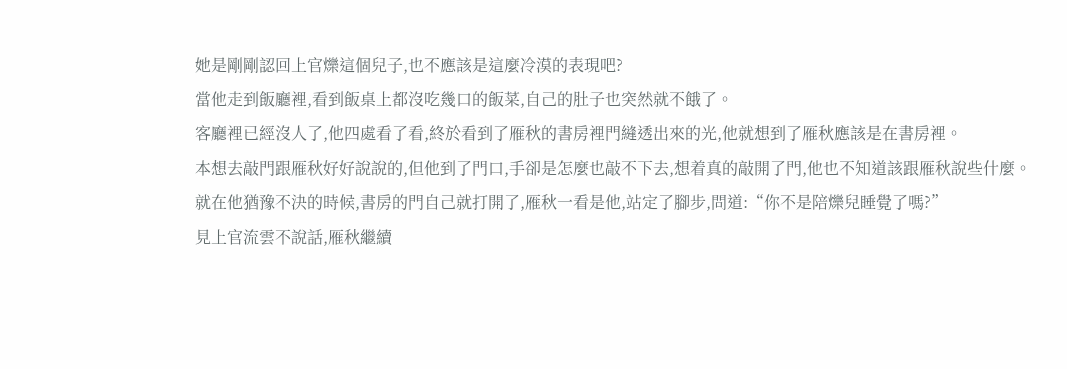她是剛剛認回上官爍這個兒子,也不應該是這麼冷漠的表現吧?
當他走到飯廳裡,看到飯桌上都沒吃幾口的飯菜,自己的肚子也突然就不餓了。
客廳裡已經沒人了,他四處看了看,終於看到了雁秋的書房裡門縫透出來的光,他就想到了雁秋應該是在書房裡。
本想去敲門跟雁秋好好說說的,但他到了門口,手卻是怎麼也敲不下去,想着真的敲開了門,他也不知道該跟雁秋說些什麼。
就在他猶豫不決的時候,書房的門自己就打開了,雁秋一看是他,站定了腳步,問道:“你不是陪爍兒睡覺了嗎?”
見上官流雲不說話,雁秋繼續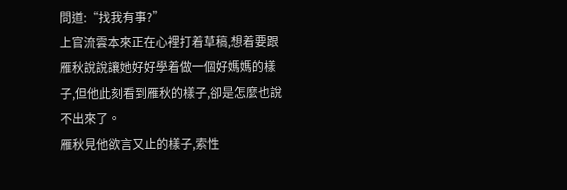問道:“找我有事?”
上官流雲本來正在心裡打着草稿,想着要跟雁秋說說讓她好好學着做一個好媽媽的樣子,但他此刻看到雁秋的樣子,卻是怎麼也說不出來了。
雁秋見他欲言又止的樣子,索性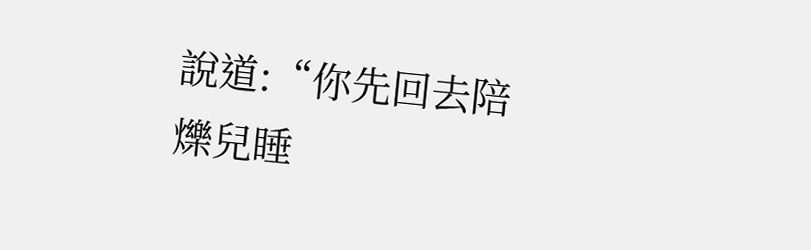說道:“你先回去陪爍兒睡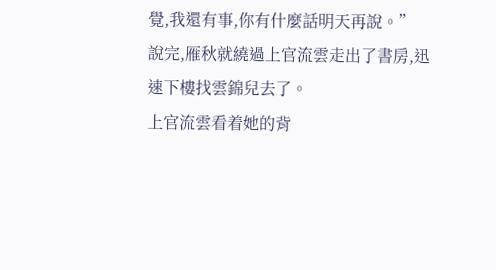覺,我還有事,你有什麼話明天再說。”
說完,雁秋就繞過上官流雲走出了書房,迅速下樓找雲錦兒去了。
上官流雲看着她的背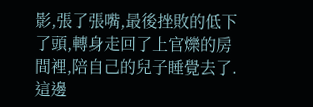影,張了張嘴,最後挫敗的低下了頭,轉身走回了上官爍的房間裡,陪自己的兒子睡覺去了.
這邊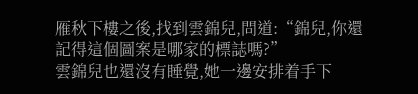雁秋下樓之後,找到雲錦兒,問道:“錦兒,你還記得這個圖案是哪家的標誌嗎?”
雲錦兒也還沒有睡覺,她一邊安排着手下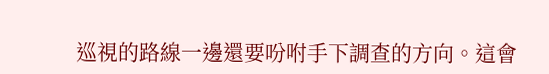巡視的路線一邊還要吩咐手下調查的方向。這會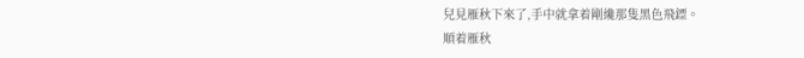兒見雁秋下來了,手中就拿着剛纔那隻黑色飛鏢。
順着雁秋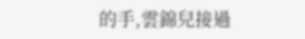的手,雲錦兒接過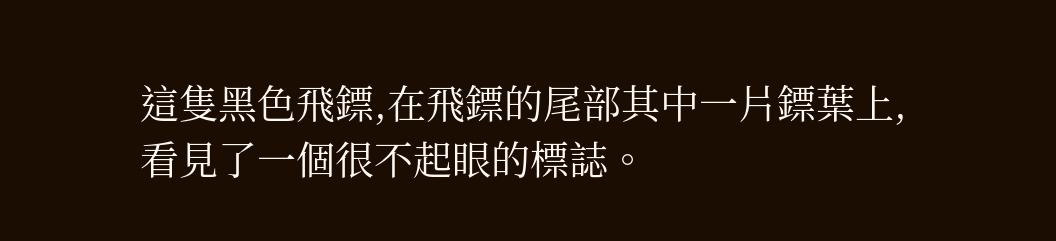這隻黑色飛鏢,在飛鏢的尾部其中一片鏢葉上,看見了一個很不起眼的標誌。